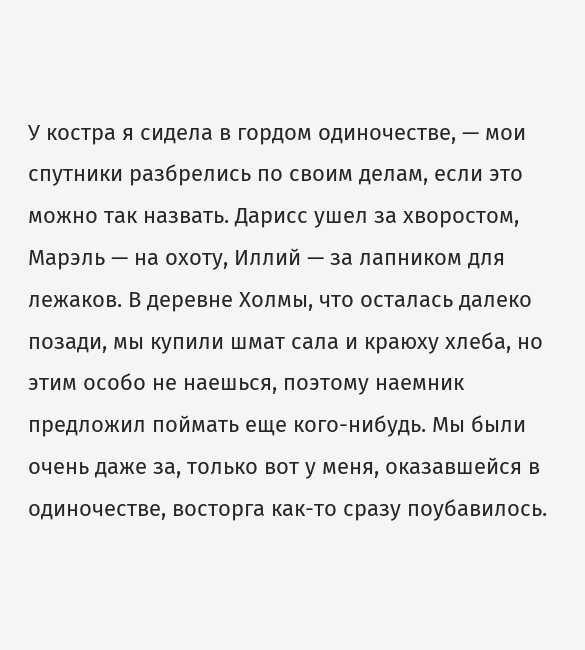У костра я сидела в гордом одиночестве, — мои спутники разбрелись по своим делам, если это можно так назвать. Дарисс ушел за хворостом, Марэль — на охоту, Иллий — за лапником для лежаков. В деревне Холмы, что осталась далеко позади, мы купили шмат сала и краюху хлеба, но этим особо не наешься, поэтому наемник предложил поймать еще кого-нибудь. Мы были очень даже за, только вот у меня, оказавшейся в одиночестве, восторга как-то сразу поубавилось.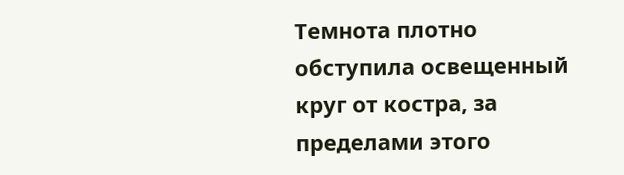Темнота плотно обступила освещенный круг от костра, за пределами этого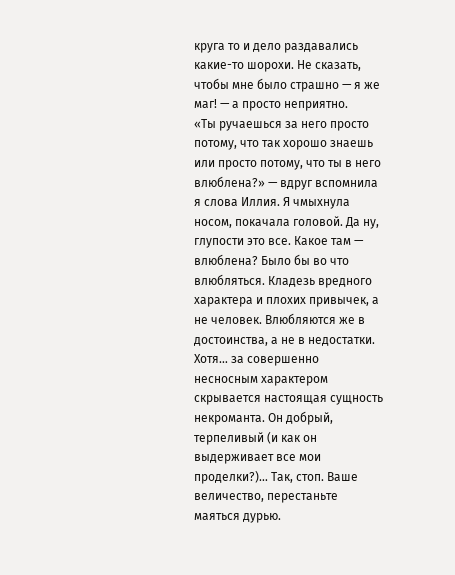круга то и дело раздавались какие-то шорохи. Не сказать, чтобы мне было страшно — я же маг! — а просто неприятно.
«Ты ручаешься за него просто потому, что так хорошо знаешь или просто потому, что ты в него влюблена?» — вдруг вспомнила я слова Иллия. Я чмыхнула носом, покачала головой. Да ну, глупости это все. Какое там — влюблена? Было бы во что влюбляться. Кладезь вредного характера и плохих привычек, а не человек. Влюбляются же в достоинства, а не в недостатки. Хотя… за совершенно несносным характером скрывается настоящая сущность некроманта. Он добрый, терпеливый (и как он выдерживает все мои проделки?)… Так, стоп. Ваше величество, перестаньте маяться дурью.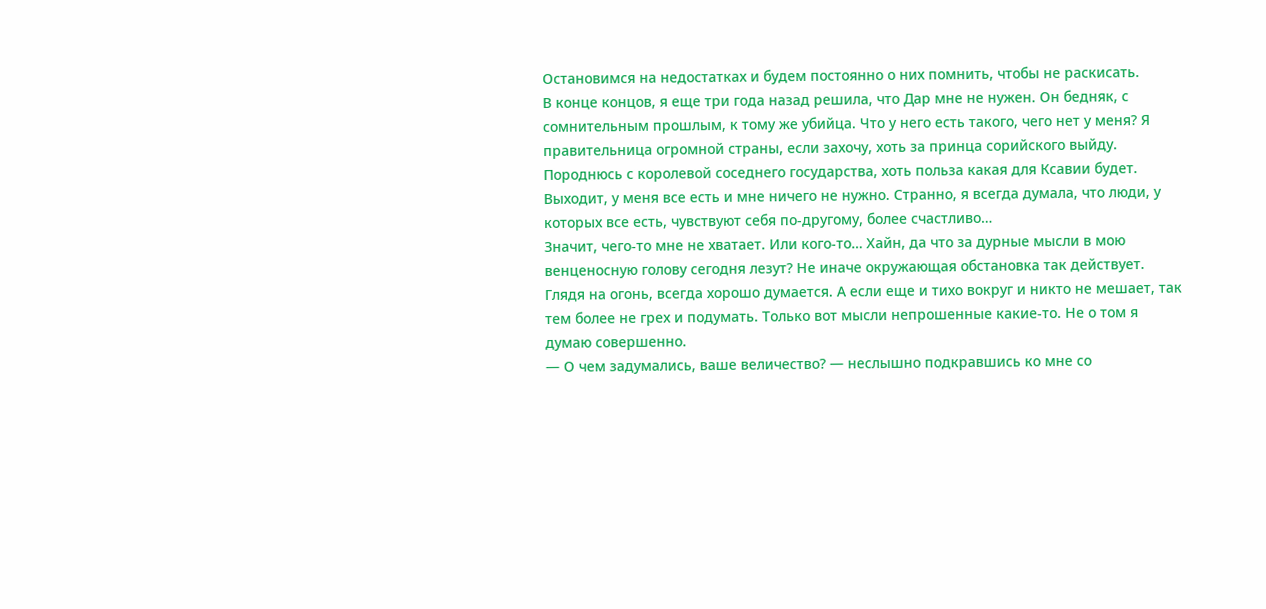Остановимся на недостатках и будем постоянно о них помнить, чтобы не раскисать.
В конце концов, я еще три года назад решила, что Дар мне не нужен. Он бедняк, с сомнительным прошлым, к тому же убийца. Что у него есть такого, чего нет у меня? Я правительница огромной страны, если захочу, хоть за принца сорийского выйду. Породнюсь с королевой соседнего государства, хоть польза какая для Ксавии будет. Выходит, у меня все есть и мне ничего не нужно. Странно, я всегда думала, что люди, у которых все есть, чувствуют себя по-другому, более счастливо…
Значит, чего-то мне не хватает. Или кого-то… Хайн, да что за дурные мысли в мою венценосную голову сегодня лезут? Не иначе окружающая обстановка так действует. Глядя на огонь, всегда хорошо думается. А если еще и тихо вокруг и никто не мешает, так тем более не грех и подумать. Только вот мысли непрошенные какие-то. Не о том я думаю совершенно.
— О чем задумались, ваше величество? — неслышно подкравшись ко мне со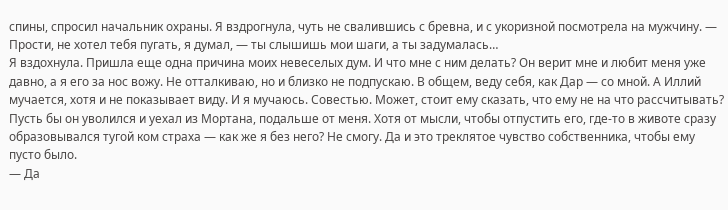спины, спросил начальник охраны. Я вздрогнула, чуть не свалившись с бревна, и с укоризной посмотрела на мужчину. — Прости, не хотел тебя пугать, я думал, — ты слышишь мои шаги, а ты задумалась…
Я вздохнула. Пришла еще одна причина моих невеселых дум. И что мне с ним делать? Он верит мне и любит меня уже давно, а я его за нос вожу. Не отталкиваю, но и близко не подпускаю. В общем, веду себя, как Дар — со мной. А Иллий мучается, хотя и не показывает виду. И я мучаюсь. Совестью. Может, стоит ему сказать, что ему не на что рассчитывать? Пусть бы он уволился и уехал из Мортана, подальше от меня. Хотя от мысли, чтобы отпустить его, где-то в животе сразу образовывался тугой ком страха — как же я без него? Не смогу. Да и это треклятое чувство собственника, чтобы ему пусто было.
— Да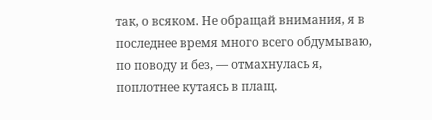так, о всяком. Не обращай внимания, я в последнее время много всего обдумываю, по поводу и без, — отмахнулась я, поплотнее кутаясь в плащ.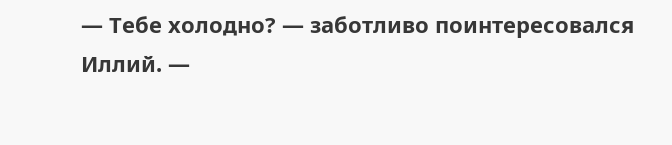— Тебе холодно? — заботливо поинтересовался Иллий. —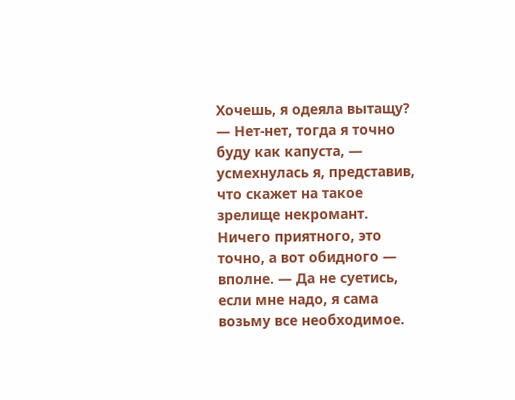Хочешь, я одеяла вытащу?
— Нет-нет, тогда я точно буду как капуста, — усмехнулась я, представив, что скажет на такое зрелище некромант. Ничего приятного, это точно, а вот обидного — вполне. — Да не суетись, если мне надо, я сама возьму все необходимое.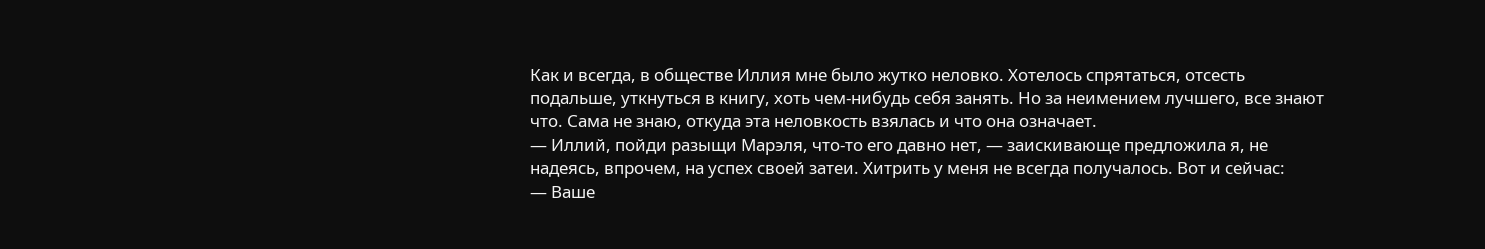Как и всегда, в обществе Иллия мне было жутко неловко. Хотелось спрятаться, отсесть подальше, уткнуться в книгу, хоть чем-нибудь себя занять. Но за неимением лучшего, все знают что. Сама не знаю, откуда эта неловкость взялась и что она означает.
— Иллий, пойди разыщи Марэля, что-то его давно нет, — заискивающе предложила я, не надеясь, впрочем, на успех своей затеи. Хитрить у меня не всегда получалось. Вот и сейчас:
— Ваше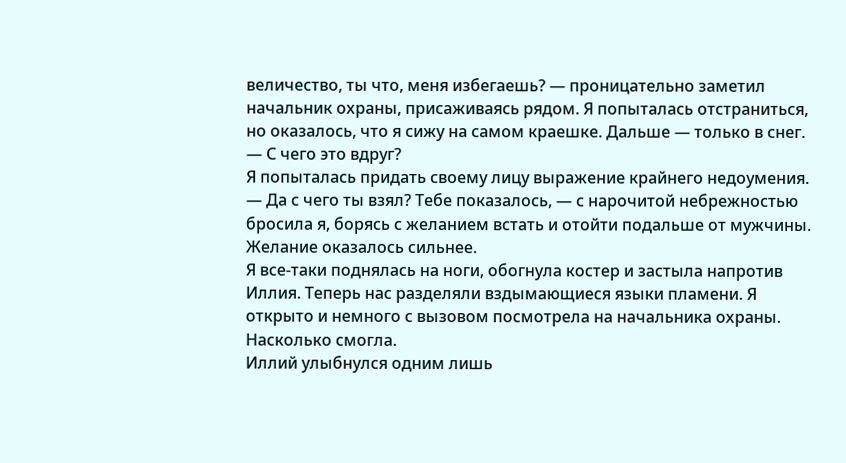величество, ты что, меня избегаешь? — проницательно заметил начальник охраны, присаживаясь рядом. Я попыталась отстраниться, но оказалось, что я сижу на самом краешке. Дальше — только в снег. — С чего это вдруг?
Я попыталась придать своему лицу выражение крайнего недоумения.
— Да с чего ты взял? Тебе показалось, — с нарочитой небрежностью бросила я, борясь с желанием встать и отойти подальше от мужчины.
Желание оказалось сильнее.
Я все-таки поднялась на ноги, обогнула костер и застыла напротив Иллия. Теперь нас разделяли вздымающиеся языки пламени. Я открыто и немного с вызовом посмотрела на начальника охраны. Насколько смогла.
Иллий улыбнулся одним лишь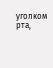уголком рта,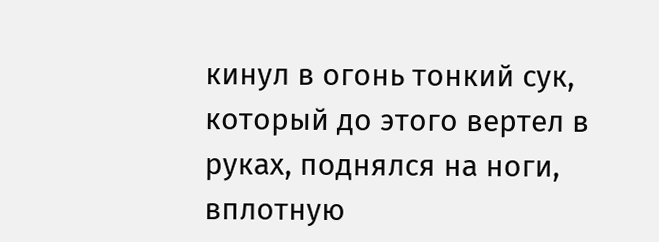кинул в огонь тонкий сук, который до этого вертел в руках, поднялся на ноги, вплотную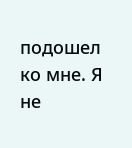подошел ко мне. Я не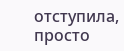отступила, просто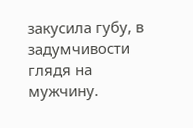закусила губу, в задумчивости глядя на мужчину.